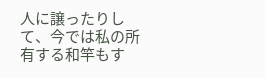人に譲ったりして、今では私の所有する和竿もす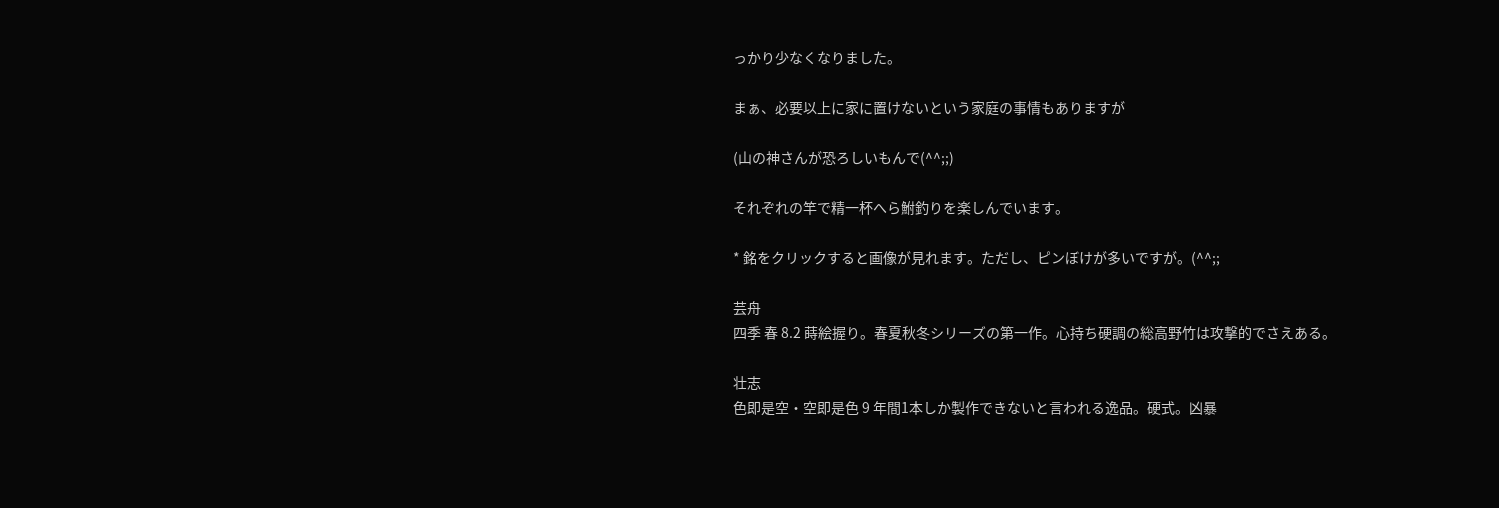っかり少なくなりました。

まぁ、必要以上に家に置けないという家庭の事情もありますが

(山の神さんが恐ろしいもんで(^^;;)

それぞれの竿で精一杯へら鮒釣りを楽しんでいます。

* 銘をクリックすると画像が見れます。ただし、ピンぼけが多いですが。(^^;;

芸舟
四季 春 8.2 蒔絵握り。春夏秋冬シリーズの第一作。心持ち硬調の総高野竹は攻撃的でさえある。

壮志
色即是空・空即是色 9 年間1本しか製作できないと言われる逸品。硬式。凶暴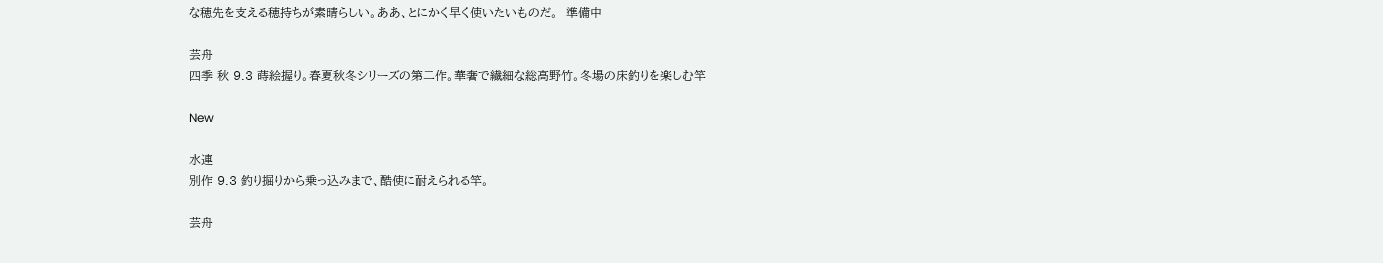な穂先を支える穂持ちが素晴らしい。ああ、とにかく早く使いたいものだ。  準備中

芸舟
四季 秋 9.3 蒔絵握り。春夏秋冬シリーズの第二作。華奢で繊細な総高野竹。冬場の床釣りを楽しむ竿

New

水連
別作 9.3 釣り掘りから乗っ込みまで、酷使に耐えられる竿。

芸舟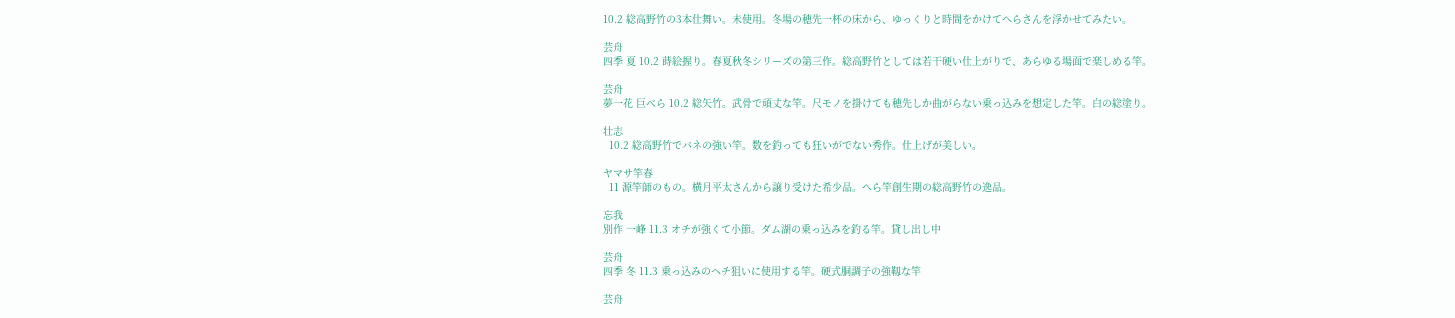10.2 総高野竹の3本仕舞い。未使用。冬場の穂先一杯の床から、ゆっくりと時間をかけてへらさんを浮かせてみたい。

芸舟
四季 夏 10.2 蒔絵握り。春夏秋冬シリーズの第三作。総高野竹としては若干硬い仕上がりで、あらゆる場面で楽しめる竿。

芸舟
夢一花 巨べら 10.2 総矢竹。武骨で頑丈な竿。尺モノを掛けても穂先しか曲がらない乗っ込みを想定した竿。白の総塗り。

壮志
  10.2 総高野竹でバネの強い竿。数を釣っても狂いがでない秀作。仕上げが美しい。

ヤマサ竿春
  11 源竿師のもの。横月平太さんから譲り受けた希少品。へら竿創生期の総高野竹の逸品。

忘我
別作 一峰 11.3 オチが強くて小節。ダム湖の乗っ込みを釣る竿。貸し出し中

芸舟
四季 冬 11.3 乗っ込みのヘチ狙いに使用する竿。硬式胴調子の強靱な竿

芸舟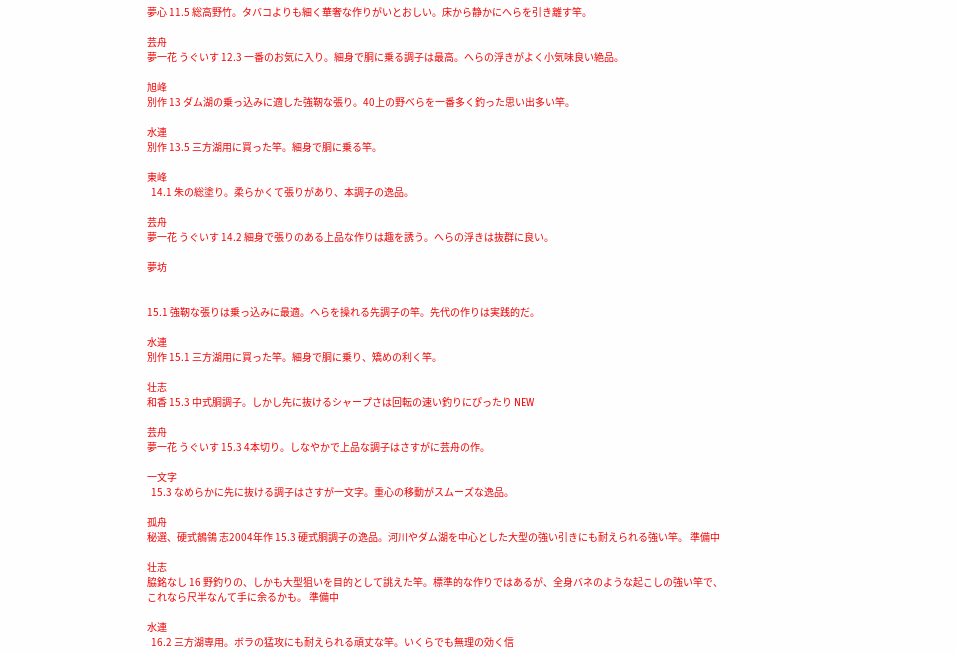夢心 11.5 総高野竹。タバコよりも細く華奢な作りがいとおしい。床から静かにへらを引き離す竿。

芸舟
夢一花 うぐいす 12.3 一番のお気に入り。細身で胴に乗る調子は最高。へらの浮きがよく小気味良い絶品。

旭峰
別作 13 ダム湖の乗っ込みに適した強靭な張り。40上の野べらを一番多く釣った思い出多い竿。

水連
別作 13.5 三方湖用に買った竿。細身で胴に乗る竿。

東峰
  14.1 朱の総塗り。柔らかくて張りがあり、本調子の逸品。

芸舟
夢一花 うぐいす 14.2 細身で張りのある上品な作りは趣を誘う。へらの浮きは抜群に良い。

夢坊


15.1 強靭な張りは乗っ込みに最適。へらを操れる先調子の竿。先代の作りは実践的だ。

水連
別作 15.1 三方湖用に買った竿。細身で胴に乗り、矯めの利く竿。

壮志
和香 15.3 中式胴調子。しかし先に抜けるシャープさは回転の速い釣りにぴったり NEW

芸舟
夢一花 うぐいす 15.3 4本切り。しなやかで上品な調子はさすがに芸舟の作。

一文字
  15.3 なめらかに先に抜ける調子はさすが一文字。重心の移動がスムーズな逸品。

孤舟
秘選、硬式鶺鴒 志2004年作 15.3 硬式胴調子の逸品。河川やダム湖を中心とした大型の強い引きにも耐えられる強い竿。 準備中

壮志
脇銘なし 16 野釣りの、しかも大型狙いを目的として誂えた竿。標準的な作りではあるが、全身バネのような起こしの強い竿で、これなら尺半なんて手に余るかも。 準備中

水連
  16.2 三方湖専用。ボラの猛攻にも耐えられる頑丈な竿。いくらでも無理の効く信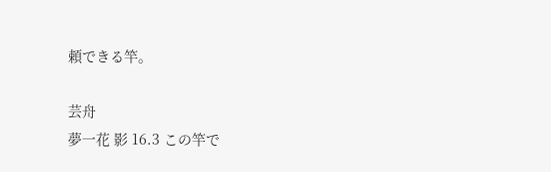頼できる竿。

芸舟
夢一花 影 16.3 この竿で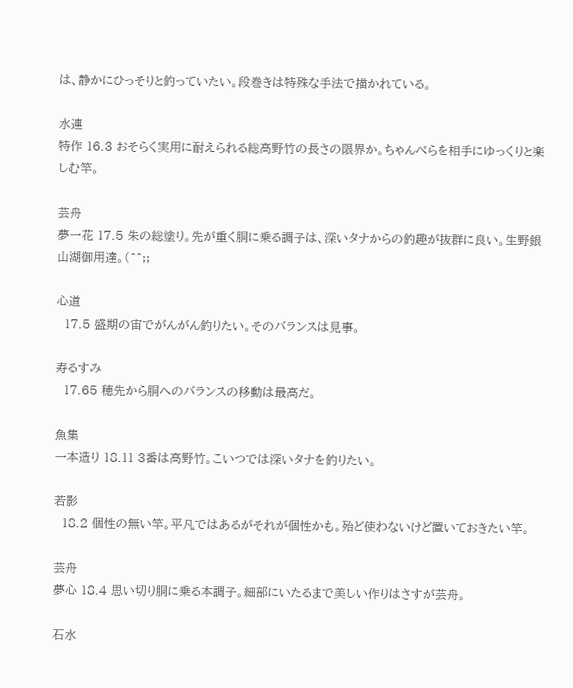は、静かにひっそりと釣っていたい。段巻きは特殊な手法で描かれている。

水連
特作 16.3 おそらく実用に耐えられる総高野竹の長さの限界か。ちゃんべらを相手にゆっくりと楽しむ竿。

芸舟
夢一花 17.5 朱の総塗り。先が重く胴に乗る調子は、深いタナからの釣趣が抜群に良い。生野銀山湖御用達。(^^;;

心道
  17.5 盛期の宙でがんがん釣りたい。そのバランスは見事。

寿るすみ
  17.65 穂先から胴へのバランスの移動は最高だ。

魚集
一本造り 18.11 3番は高野竹。こいつでは深いタナを釣りたい。

若影
  18.2 個性の無い竿。平凡ではあるがそれが個性かも。殆ど使わないけど置いておきたい竿。

芸舟
夢心 18.4 思い切り胴に乗る本調子。細部にいたるまで美しい作りはさすが芸舟。

石水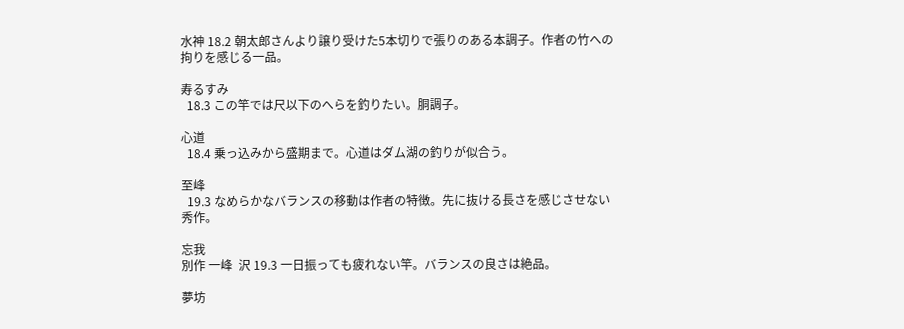水神 18.2 朝太郎さんより譲り受けた5本切りで張りのある本調子。作者の竹への拘りを感じる一品。

寿るすみ
  18.3 この竿では尺以下のへらを釣りたい。胴調子。

心道
  18.4 乗っ込みから盛期まで。心道はダム湖の釣りが似合う。

至峰
  19.3 なめらかなバランスの移動は作者の特徴。先に抜ける長さを感じさせない秀作。

忘我
別作 一峰  沢 19.3 一日振っても疲れない竿。バランスの良さは絶品。

夢坊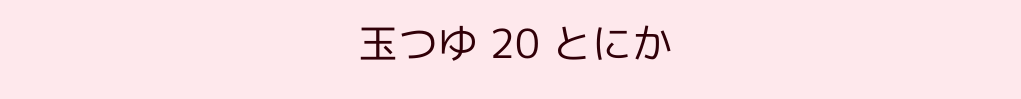玉つゆ 20 とにか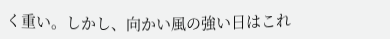く重い。しかし、向かい風の強い日はこれ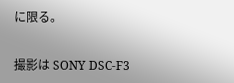に限る。


撮影は SONY DSC-F3